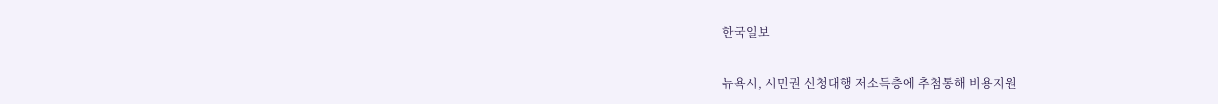한국일보

뉴욕시, 시민권 신청대행 저소득층에 추첨통해 비용지원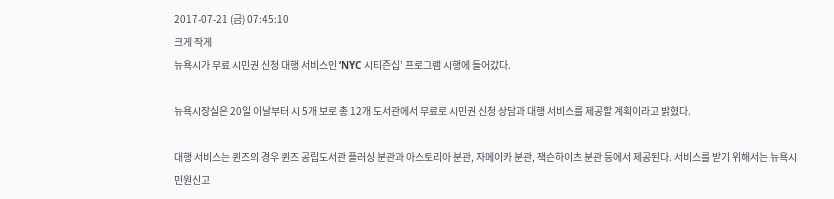2017-07-21 (금) 07:45:10
크게 작게
뉴욕시가 무료 시민권 신청 대행 서비스인 ‘NYC 시티즌십’ 프로그램 시행에 들어갔다.

뉴욕시장실은 20일 이날부터 시 5개 보로 총 12개 도서관에서 무료로 시민권 신청 상담과 대행 서비스를 제공할 계획이라고 밝혔다.

대행 서비스는 퀸즈의 경우 퀸즈 공립도서관 플러싱 분관과 아스토리아 분관, 자메이카 분관, 잭슨하이츠 분관 등에서 제공된다. 서비스를 받기 위해서는 뉴욕시민원신고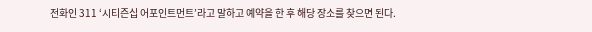전화인 311 ‘시티즌십 어포인트먼트’라고 말하고 예약을 한 후 해당 장소를 찾으면 된다.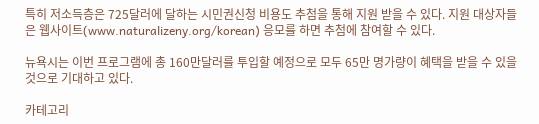특히 저소득층은 725달러에 달하는 시민권신청 비용도 추첨을 통해 지원 받을 수 있다. 지원 대상자들은 웹사이트(www.naturalizeny.org/korean) 응모를 하면 추첨에 참여할 수 있다.

뉴욕시는 이번 프로그램에 총 160만달러를 투입할 예정으로 모두 65만 명가량이 혜택을 받을 수 있을 것으로 기대하고 있다.

카테고리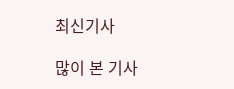최신기사

많이 본 기사